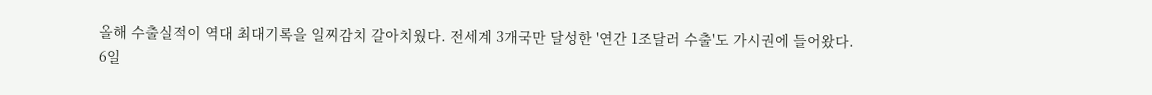올해 수출실적이 역대 최대기록을 일찌감치 갈아치웠다. 전세계 3개국만 달성한 '연간 1조달러 수출'도 가시권에 들어왔다.
6일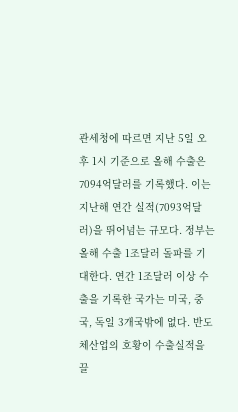관세청에 따르면 지난 5일 오후 1시 기준으로 올해 수출은 7094억달러를 기록했다. 이는 지난해 연간 실적(7093억달러)을 뛰어넘는 규모다. 정부는 올해 수출 1조달러 돌파를 기대한다. 연간 1조달러 이상 수출을 기록한 국가는 미국, 중국, 독일 3개국밖에 없다. 반도체산업의 호황이 수출실적을 끌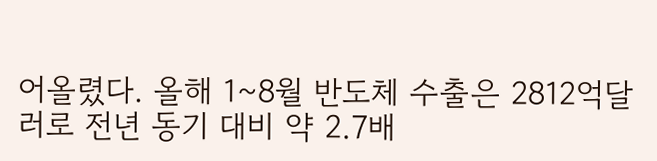어올렸다. 올해 1~8월 반도체 수출은 2812억달러로 전년 동기 대비 약 2.7배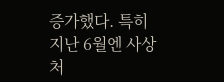증가했다. 특히 지난 6월엔 사상 처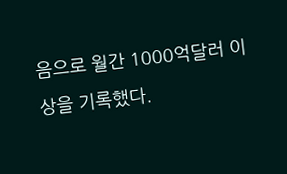음으로 월간 1000억달러 이상을 기록했다.